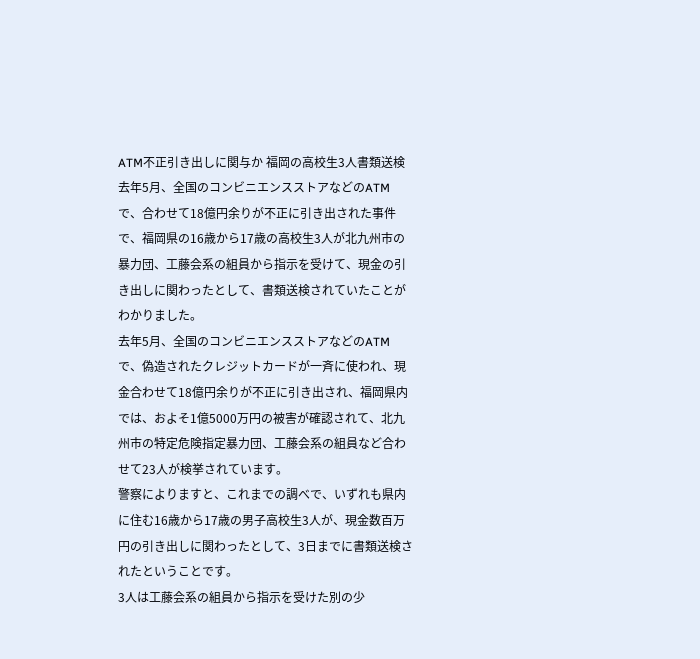ATM不正引き出しに関与か 福岡の高校生3人書類送検
去年5月、全国のコンビニエンスストアなどのATMで、合わせて18億円余りが不正に引き出された事件で、福岡県の16歳から17歳の高校生3人が北九州市の暴力団、工藤会系の組員から指示を受けて、現金の引き出しに関わったとして、書類送検されていたことがわかりました。
去年5月、全国のコンビニエンスストアなどのATMで、偽造されたクレジットカードが一斉に使われ、現金合わせて18億円余りが不正に引き出され、福岡県内では、およそ1億5000万円の被害が確認されて、北九州市の特定危険指定暴力団、工藤会系の組員など合わせて23人が検挙されています。
警察によりますと、これまでの調べで、いずれも県内に住む16歳から17歳の男子高校生3人が、現金数百万円の引き出しに関わったとして、3日までに書類送検されたということです。
3人は工藤会系の組員から指示を受けた別の少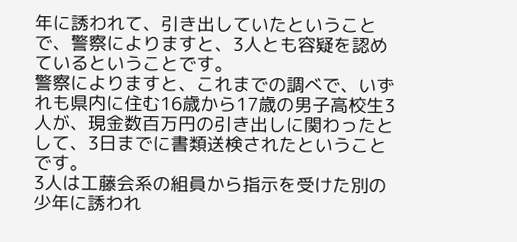年に誘われて、引き出していたということで、警察によりますと、3人とも容疑を認めているということです。
警察によりますと、これまでの調べで、いずれも県内に住む16歳から17歳の男子高校生3人が、現金数百万円の引き出しに関わったとして、3日までに書類送検されたということです。
3人は工藤会系の組員から指示を受けた別の少年に誘われ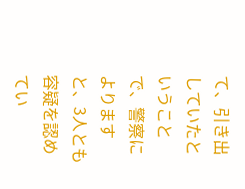て、引き出していたということで、警察によりますと、3人とも容疑を認めてい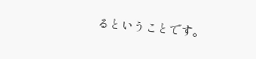るということです。